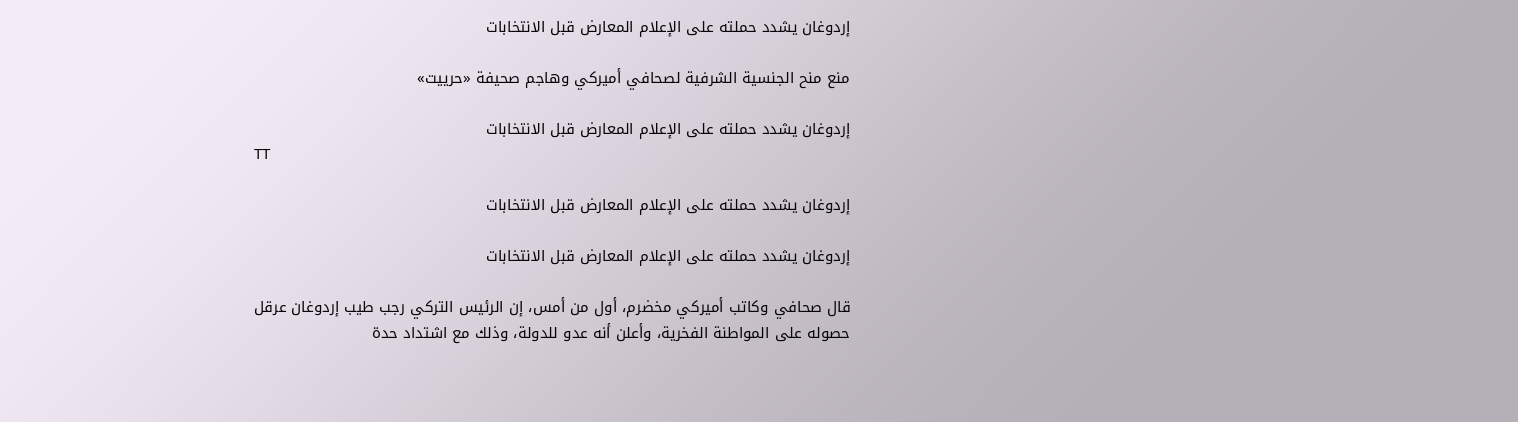إردوغان يشدد حملته على الإعلام المعارض قبل الانتخابات

منع منح الجنسية الشرفية لصحافي أميركي وهاجم صحيفة «حرييت»

إردوغان يشدد حملته على الإعلام المعارض قبل الانتخابات
TT

إردوغان يشدد حملته على الإعلام المعارض قبل الانتخابات

إردوغان يشدد حملته على الإعلام المعارض قبل الانتخابات

قال صحافي وكاتب أميركي مخضرم، أول من أمس، إن الرئيس التركي رجب طيب إردوغان عرقل حصوله على المواطنة الفخرية، وأعلن أنه عدو للدولة، وذلك مع اشتداد حدة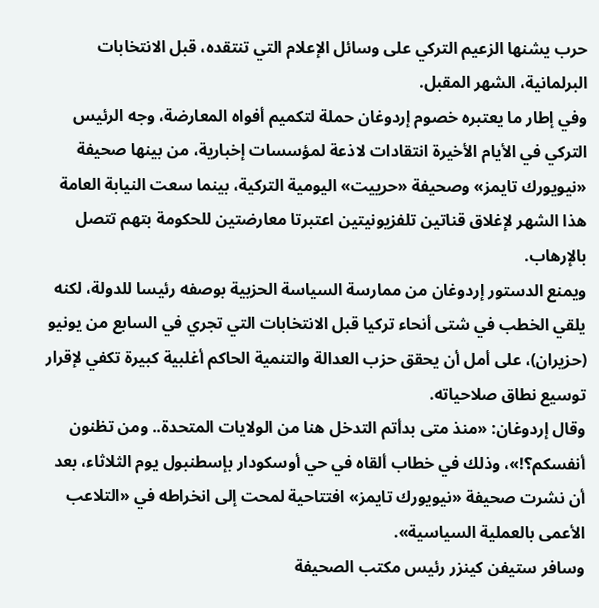حرب يشنها الزعيم التركي على وسائل الإعلام التي تنتقده، قبل الانتخابات البرلمانية، الشهر المقبل.
وفي إطار ما يعتبره خصوم إردوغان حملة لتكميم أفواه المعارضة، وجه الرئيس التركي في الأيام الأخيرة انتقادات لاذعة لمؤسسات إخبارية، من بينها صحيفة «نيويورك تايمز» وصحيفة «حرييت» اليومية التركية، بينما سعت النيابة العامة هذا الشهر لإغلاق قناتين تلفزيونيتين اعتبرتا معارضتين للحكومة بتهم تتصل بالإرهاب.
ويمنع الدستور إردوغان من ممارسة السياسة الحزبية بوصفه رئيسا للدولة، لكنه يلقي الخطب في شتى أنحاء تركيا قبل الانتخابات التي تجري في السابع من يونيو (حزيران)، على أمل أن يحقق حزب العدالة والتنمية الحاكم أغلبية كبيرة تكفي لإقرار توسيع نطاق صلاحياته.
وقال إردوغان: «منذ متى بدأتم التدخل هنا من الولايات المتحدة.. ومن تظنون أنفسكم؟!»، وذلك في خطاب ألقاه في حي أوسكودار بإسطنبول يوم الثلاثاء، بعد أن نشرت صحيفة «نيويورك تايمز» افتتاحية لمحت إلى انخراطه في «التلاعب الأعمى بالعملية السياسية».
وسافر ستيفن كينزر رئيس مكتب الصحيفة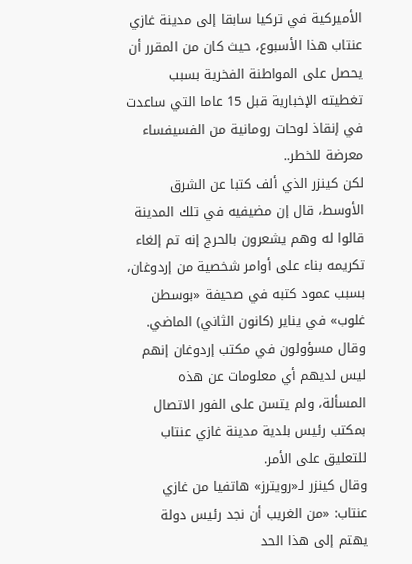الأميركية في تركيا سابقا إلى مدينة غازي عنتاب هذا الأسبوع، حيث كان من المقرر أن يحصل على المواطنة الفخرية بسبب تغطيته الإخبارية قبل 15 عاما التي ساعدت في إنقاذ لوحات رومانية من الفسيفساء معرضة للخطر..
لكن كينزر الذي ألف كتبا عن الشرق الأوسط، قال إن مضيفيه في تلك المدينة قالوا له وهم يشعرون بالحرج إنه تم إلغاء تكريمه بناء على أوامر شخصية من إردوغان، بسبب عمود كتبه في صحيفة «بوسطن غلوب» في يناير (كانون الثاني) الماضي.
وقال مسؤولون في مكتب إردوغان إنهم ليس لديهم أي معلومات عن هذه المسألة، ولم يتسن على الفور الاتصال بمكتب رئيس بلدية مدينة غازي عنتاب للتعليق على الأمر.
وقال كينزر لـ«رويترز» هاتفيا من غازي عنتاب: «من الغريب أن نجد رئيس دولة يهتم إلى هذا الحد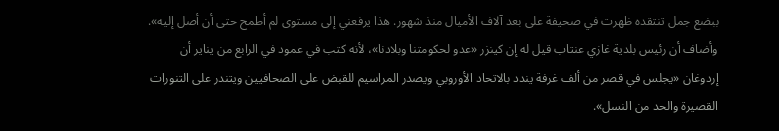ببضع جمل تنتقده ظهرت في صحيفة على بعد آلاف الأميال منذ شهور. هذا يرفعني إلى مستوى لم أطمح حتى أن أصل إليه».
وأضاف أن رئيس بلدية غازي عنتاب قيل له إن كينزر «عدو لحكومتنا وبلادنا»، لأنه كتب في عمود في الرابع من يناير أن إردوغان «يجلس في قصر من ألف غرفة يندد بالاتحاد الأوروبي ويصدر المراسيم للقبض على الصحافيين ويتندر على التنورات القصيرة والحد من النسل».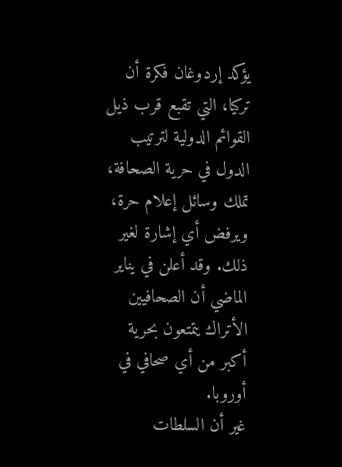يؤكد إردوغان فكرة أن تركيا، التي تقبع قرب ذيل القوائم الدولية لترتيب الدول في حرية الصحافة، تملك وسائل إعلام حرة، ويرفض أي إشارة لغير ذلك. وقد أعلن في يناير الماضي أن الصحافيين الأتراك يتمتعون بحرية أكبر من أي صحافي في أوروبا.
غير أن السلطات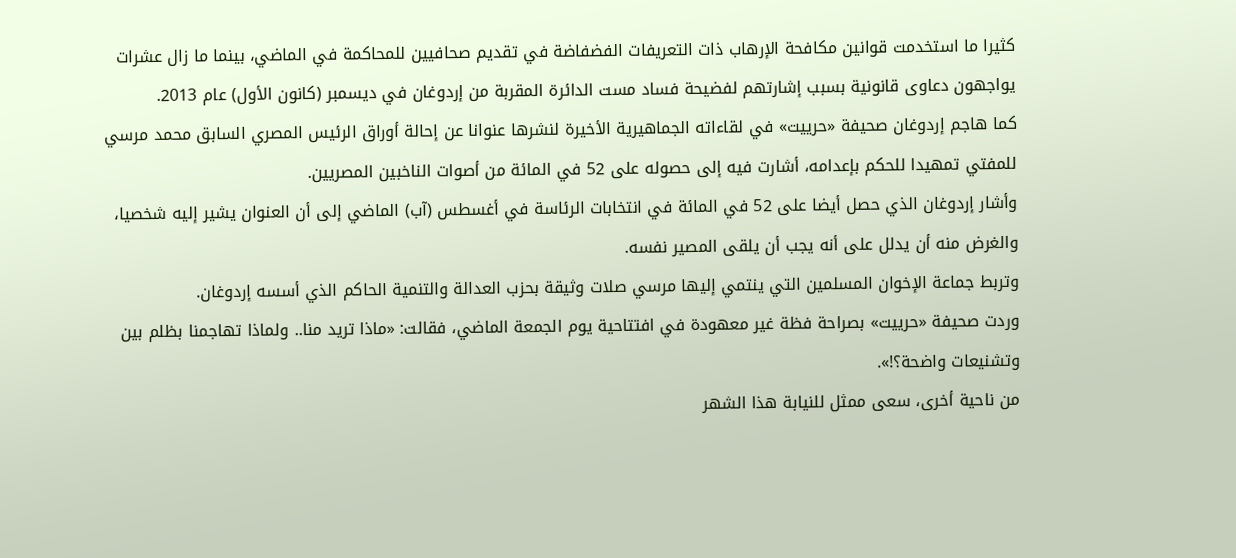كثيرا ما استخدمت قوانين مكافحة الإرهاب ذات التعريفات الفضفاضة في تقديم صحافيين للمحاكمة في الماضي، بينما ما زال عشرات يواجهون دعاوى قانونية بسبب إشارتهم لفضيحة فساد مست الدائرة المقربة من إردوغان في ديسمبر (كانون الأول) عام 2013.
كما هاجم إردوغان صحيفة «حرييت» في لقاءاته الجماهيرية الأخيرة لنشرها عنوانا عن إحالة أوراق الرئيس المصري السابق محمد مرسي للمفتي تمهيدا للحكم بإعدامه، أشارت فيه إلى حصوله على 52 في المائة من أصوات الناخبين المصريين.
وأشار إردوغان الذي حصل أيضا على 52 في المائة في انتخابات الرئاسة في أغسطس (آب) الماضي إلى أن العنوان يشير إليه شخصيا، والغرض منه أن يدلل على أنه يجب أن يلقى المصير نفسه.
وتربط جماعة الإخوان المسلمين التي ينتمي إليها مرسي صلات وثيقة بحزب العدالة والتنمية الحاكم الذي أسسه إردوغان.
وردت صحيفة «حرييت» بصراحة فظة غير معهودة في افتتاحية يوم الجمعة الماضي، فقالت: «ماذا تريد منا.. ولماذا تهاجمنا بظلم بين وتشنيعات واضحة؟!».
من ناحية أخرى، سعى ممثل للنيابة هذا الشهر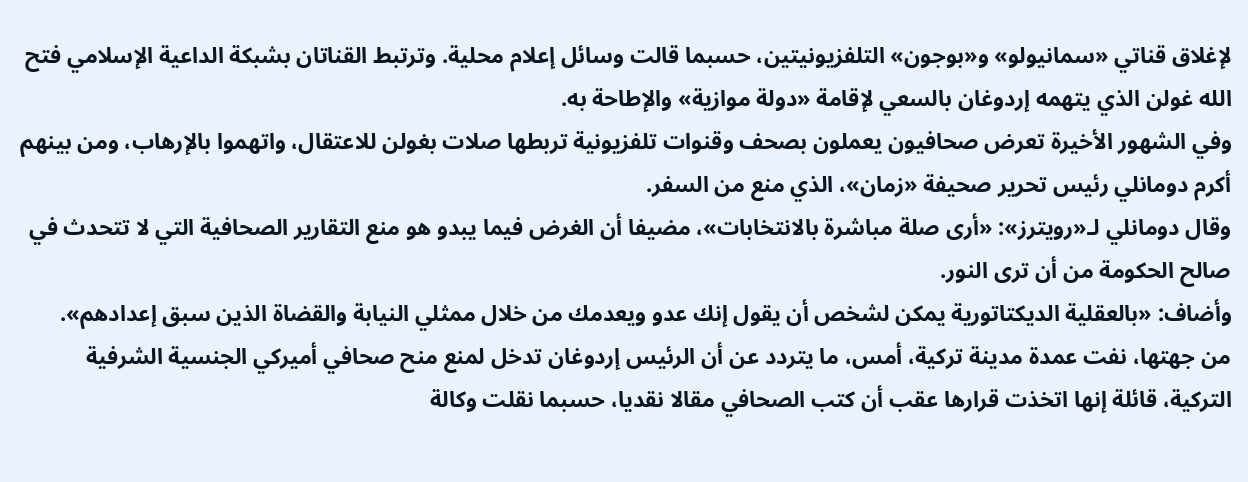لإغلاق قناتي «سمانيولو» و«بوجون» التلفزيونيتين، حسبما قالت وسائل إعلام محلية. وترتبط القناتان بشبكة الداعية الإسلامي فتح الله غولن الذي يتهمه إردوغان بالسعي لإقامة «دولة موازية» والإطاحة به.
وفي الشهور الأخيرة تعرض صحافيون يعملون بصحف وقنوات تلفزيونية تربطها صلات بغولن للاعتقال، واتهموا بالإرهاب، ومن بينهم أكرم دومانلي رئيس تحرير صحيفة «زمان»، الذي منع من السفر.
وقال دومانلي لـ«رويترز»: «أرى صلة مباشرة بالانتخابات»، مضيفا أن الغرض فيما يبدو هو منع التقارير الصحافية التي لا تتحدث في صالح الحكومة من أن ترى النور.
وأضاف: «بالعقلية الديكتاتورية يمكن لشخص أن يقول إنك عدو ويعدمك من خلال ممثلي النيابة والقضاة الذين سبق إعدادهم».
من جهتها، نفت عمدة مدينة تركية، أمس، ما يتردد عن أن الرئيس إردوغان تدخل لمنع منح صحافي أميركي الجنسية الشرفية التركية، قائلة إنها اتخذت قرارها عقب أن كتب الصحافي مقالا نقديا، حسبما نقلت وكالة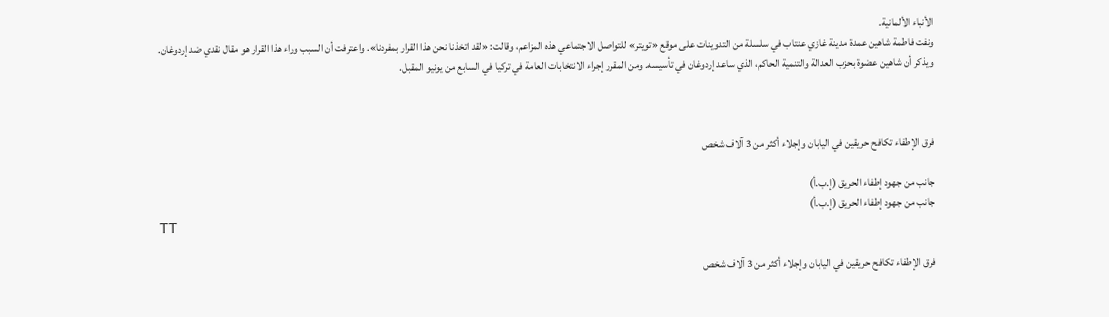الأنباء الألمانية.
ونفت فاطمة شاهين عمدة مدينة غازي عنتاب في سلسلة من التدوينات على موقع «تويتر» للتواصل الاجتماعي هذه المزاعم، وقالت: «لقد اتخذنا نحن هذا القرار بمفردنا». واعترفت أن السبب وراء هذا القرار هو مقال نقدي ضد إردوغان.
ويذكر أن شاهين عضوة بحزب العدالة والتنمية الحاكم، الذي ساعد إردوغان في تأسيسه. ومن المقرر إجراء الانتخابات العامة في تركيا في السابع من يونيو المقبل.



فرق الإطفاء تكافح حريقين في اليابان وإجلاء أكثر من 3 آلاف شخص

جانب من جهود إطفاء الحريق (إ.ب.أ)
جانب من جهود إطفاء الحريق (إ.ب.أ)
TT

فرق الإطفاء تكافح حريقين في اليابان وإجلاء أكثر من 3 آلاف شخص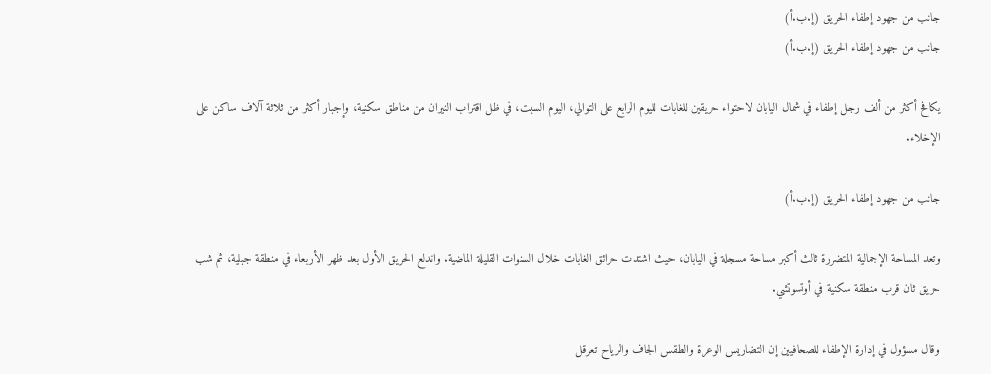جانب من جهود إطفاء الحريق (إ.ب.أ)
جانب من جهود إطفاء الحريق (إ.ب.أ)

يكافح أكثر من ألف رجل إطفاء في شمال اليابان لاحتواء حريقين للغابات لليوم الرابع على التوالي، اليوم السبت، في ظل اقتراب النيران من مناطق سكنية، وإجبار أكثر من ثلاثة آلاف ساكن على الإخلاء.

جانب من جهود إطفاء الحريق (إ.ب.أ)

وتعد المساحة الإجمالية المتضررة ثالث أكبر مساحة مسجلة في اليابان، حيث اشتدت حرائق الغابات خلال السنوات القليلة الماضية. واندلع الحريق الأول بعد ظهر الأربعاء في منطقة جبلية، ثم شب حريق ثان قرب منطقة سكنية في أوتسوتشي.

وقال مسؤول في إدارة الإطفاء للصحافيين إن التضاريس الوعرة والطقس الجاف والرياح تعرقل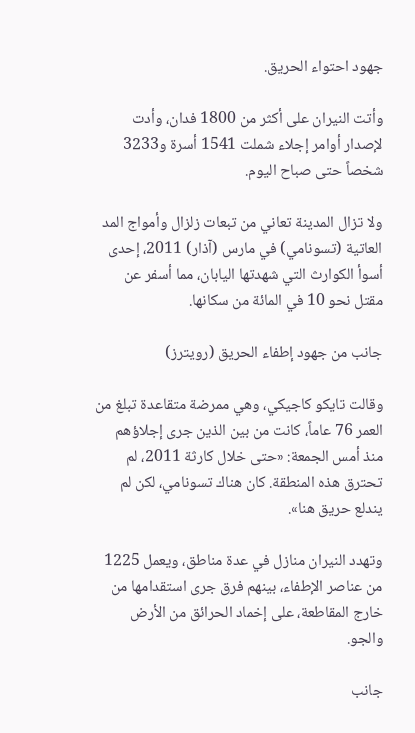جهود احتواء الحريق.

وأتت النيران على أكثر من 1800 فدان، وأدت لإصدار أوامر إجلاء شملت 1541 أسرة و3233 شخصاً حتى صباح اليوم.

ولا تزال المدينة تعاني من تبعات زلزال وأمواج المد العاتية (تسونامي) في مارس (آذار) 2011، إحدى أسوأ الكوارث التي شهدتها اليابان، مما أسفر عن مقتل نحو 10 في المائة من سكانها.

جانب من جهود إطفاء الحريق (رويترز)

وقالت تايكو كاجيكي، وهي ممرضة متقاعدة تبلغ من العمر 76 عاماً، كانت من بين الذين جرى إجلاؤهم منذ أمس الجمعة: «حتى خلال كارثة 2011، لم تحترق هذه المنطقة. كان هناك تسونامي، لكن لم يندلع حريق هنا».

وتهدد النيران منازل في عدة مناطق، ويعمل 1225 من عناصر الإطفاء، بينهم فرق جرى استقدامها من خارج المقاطعة، على إخماد الحرائق من الأرض والجو.

جانب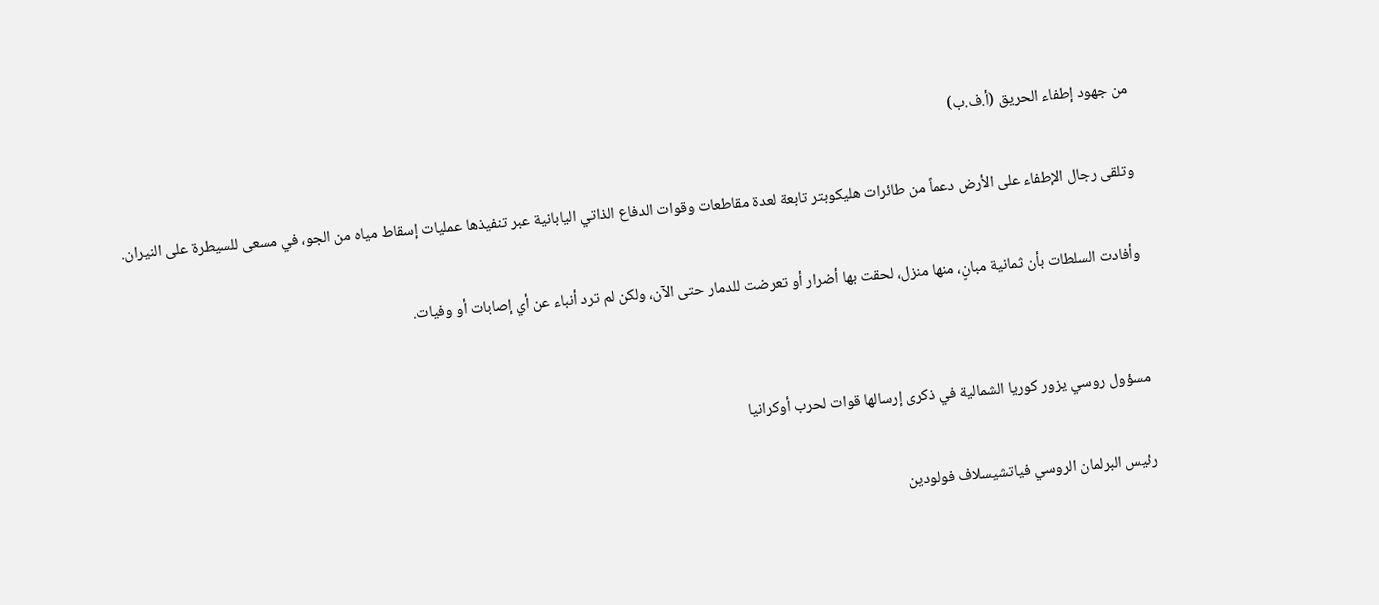من جهود إطفاء الحريق (أ.ف.ب)

وتلقى رجال الإطفاء على الأرض دعماً من طائرات هليكوبتر تابعة لعدة مقاطعات وقوات الدفاع الذاتي اليابانية عبر تنفيذها عمليات إسقاط مياه من الجو، في مسعى للسيطرة على النيران.

وأفادت السلطات بأن ثمانية مبانٍ، منها منزل، لحقت بها أضرار أو تعرضت للدمار حتى الآن، ولكن لم ترد أنباء عن أي إصابات أو وفيات.


مسؤول روسي يزور كوريا الشمالية في ذكرى إرسالها قوات لحرب أوكرانيا

رئيس البرلمان الروسي فياتشيسلاف فولودين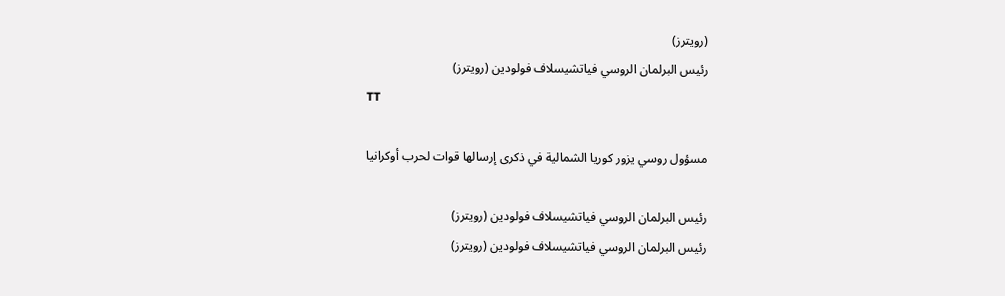(رويترز)
رئيس البرلمان الروسي فياتشيسلاف فولودين (رويترز)
TT

مسؤول روسي يزور كوريا الشمالية في ذكرى إرسالها قوات لحرب أوكرانيا

رئيس البرلمان الروسي فياتشيسلاف فولودين (رويترز)
رئيس البرلمان الروسي فياتشيسلاف فولودين (رويترز)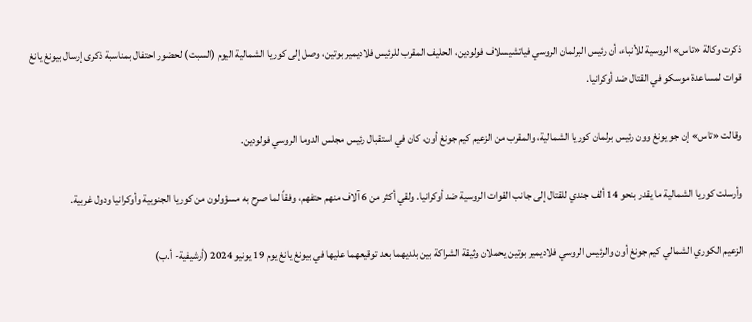ذكرت وكالة «تاس» الروسية للأنباء، أن رئيس البرلمان الروسي فياتشيسلاف فولودين، الحليف المقرب للرئيس فلاديمير بوتين، وصل إلى كوريا الشمالية اليوم (السبت) لحضور احتفال بمناسبة ذكرى إرسال بيونغ يانغ قوات لمساعدة موسكو في القتال ضد أوكرانيا.

وقالت «تاس» إن جو يونغ وون رئيس برلمان كوريا الشمالية، والمقرب من الزعيم كيم جونغ أون، كان في استقبال رئيس مجلس الدوما الروسي فولودين.

وأرسلت كوريا الشمالية ما يقدر بنحو 14 ألف جندي للقتال إلى جانب القوات الروسية ضد أوكرانيا. ولقي أكثر من 6 آلاف منهم حتفهم، وفقاً لما صرح به مسؤولون من كوريا الجنوبية وأوكرانيا ودول غربية.

الزعيم الكوري الشمالي كيم جونغ أون والرئيس الروسي فلاديمير بوتين يحملان وثيقة الشراكة بين بلديهما بعد توقيعهما عليها في بيونغ يانغ يوم 19 يونيو 2024 (أرشيفية- أ.ب)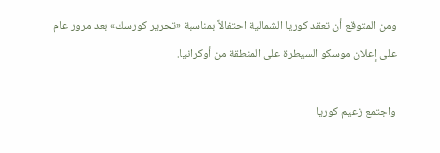ومن المتوقع أن تعقد كوريا الشمالية احتفالاً بمناسبة «تحرير كورسك» بعد مرور عام على إعلان موسكو السيطرة على المنطقة من أوكرانيا.

واجتمع زعيم كوريا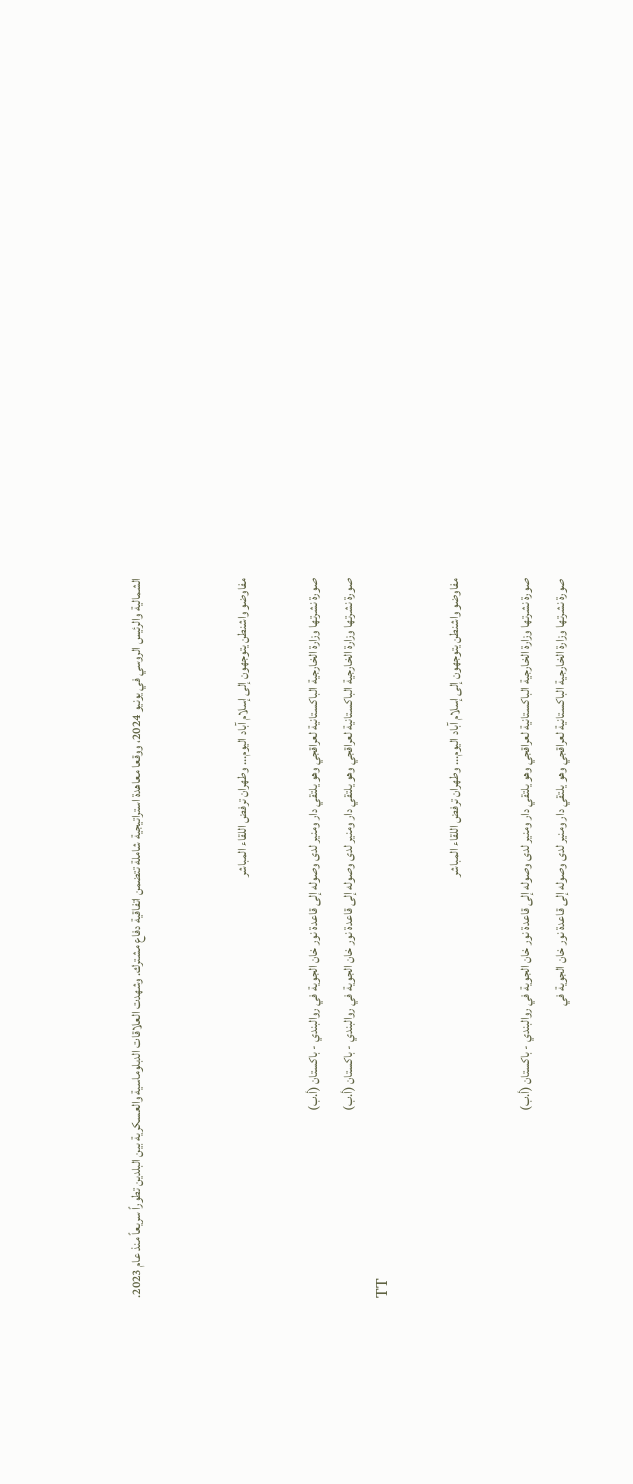الشمالية والرئيس الروسي في يونيو 2024، ووقعا معاهدة استراتيجية شاملة تتضمن اتفاقية دفاع مشترك. وشهدت العلاقات الدبلوماسية والعسكرية بين البلدين تطوراً سريعاً منذ عام 2023.


مفاوضو واشنطن يتوجهون إلى إسلام آباد اليوم... وطهران ترفض اللقاء المباشر

صورة نشرتها وزارة الخارجية الباكستانية لعراقجي وهو يلتقي دار ومنير لدى وصوله إلى قاعدة نور خان الجوية في روالبندي - باكستان (أ.ب)
صورة نشرتها وزارة الخارجية الباكستانية لعراقجي وهو يلتقي دار ومنير لدى وصوله إلى قاعدة نور خان الجوية في روالبندي - باكستان (أ.ب)
TT

مفاوضو واشنطن يتوجهون إلى إسلام آباد اليوم... وطهران ترفض اللقاء المباشر

صورة نشرتها وزارة الخارجية الباكستانية لعراقجي وهو يلتقي دار ومنير لدى وصوله إلى قاعدة نور خان الجوية في روالبندي - باكستان (أ.ب)
صورة نشرتها وزارة الخارجية الباكستانية لعراقجي وهو يلتقي دار ومنير لدى وصوله إلى قاعدة نور خان الجوية في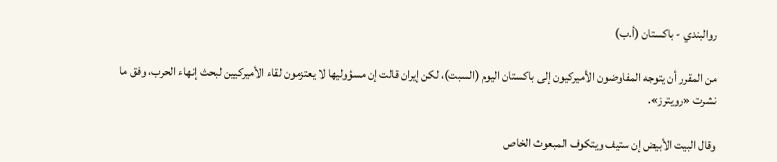روالبندي - باكستان (أ.ب)

من المقرر أن يتوجه المفاوضون الأميركيون إلى باكستان اليوم (السبت)، لكن إيران قالت إن مسؤوليها لا يعتزمون لقاء الأميركيين لبحث إنهاء الحرب، وفق ما نشرت «رويترز».

وقال البيت الأبيض إن ستيف ويتكوف المبعوث الخاص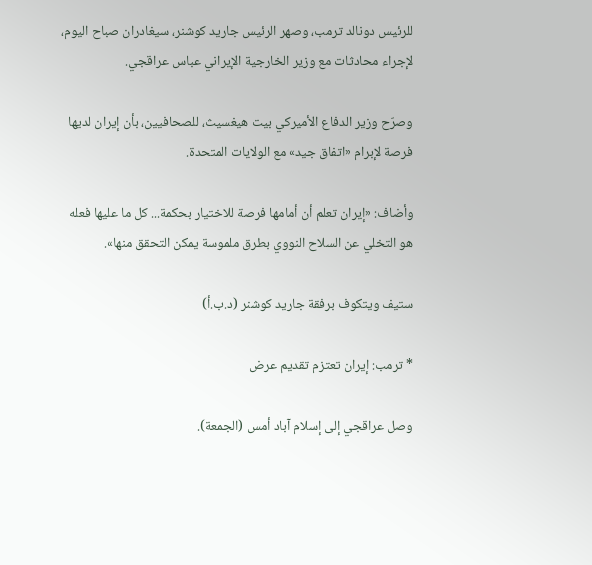للرئيس دونالد ترمب، وصهر الرئيس جاريد كوشنر، سيغادران صباح اليوم، لإجراء محادثات مع وزير الخارجية الإيراني عباس عراقجي.

وصرّح وزير الدفاع الأميركي بيت هيغسيث، للصحافيين، بأن إيران لديها فرصة لإبرام «اتفاق جيد» مع الولايات المتحدة.

وأضاف: «إيران تعلم أن أمامها فرصة للاختيار بحكمة... كل ما عليها فعله هو التخلي عن السلاح النووي بطرق ملموسة يمكن التحقق منها».

ستيف ويتكوف برفقة جاريد كوشنر (د.ب.أ)

* ترمب: إيران تعتزم تقديم عرض

وصل عراقجي إلى إسلام آباد أمس (الجمعة).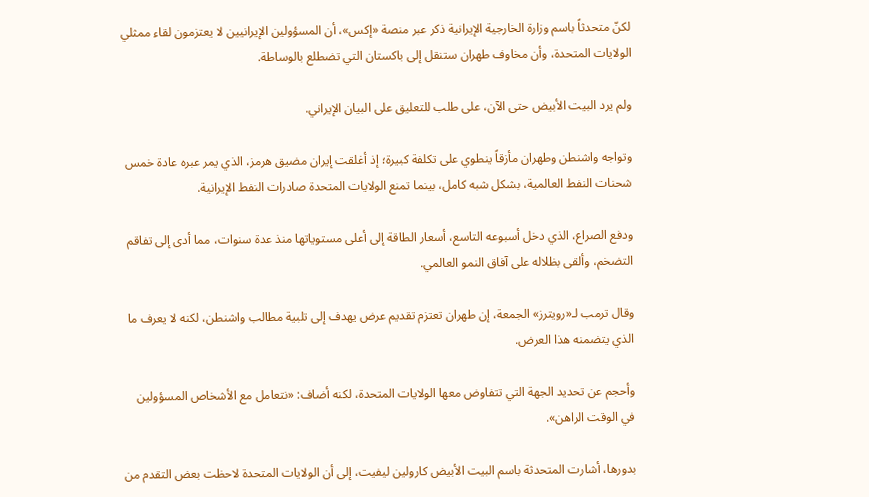لكنّ متحدثاً باسم وزارة الخارجية الإيرانية ذكر ‌عبر منصة «إكس»، ‌أن المسؤولين الإيرانيين لا يعتزمون لقاء ممثلي الولايات المتحدة، وأن مخاوف طهران ‌ستنقل إلى باكستان التي تضطلع بالوساطة.

ولم يرد البيت الأبيض حتى الآن، على طلب للتعليق على البيان الإيراني.

وتواجه واشنطن وطهران مأزقاً ينطوي على تكلفة كبيرة؛ إذ أغلقت إيران مضيق هرمز، الذي يمر عبره عادة خمس شحنات النفط العالمية، بشكل شبه كامل، بينما تمنع الولايات المتحدة صادرات النفط الإيرانية.

ودفع الصراع، الذي دخل أسبوعه التاسع، أسعار الطاقة إلى أعلى مستوياتها منذ عدة سنوات، مما أدى إلى تفاقم التضخم، وألقى بظلاله على آفاق النمو العالمي.

وقال ترمب لـ«رويترز» الجمعة، إن طهران تعتزم تقديم عرض يهدف إلى تلبية مطالب واشنطن، لكنه لا يعرف ما الذي يتضمنه هذا العرض.

وأحجم عن تحديد الجهة التي تتفاوض معها الولايات المتحدة، لكنه أضاف: «نتعامل مع الأشخاص المسؤولين في الوقت الراهن».

بدورها، أشارت المتحدثة ‌باسم البيت الأبيض كارولين ليفيت، إلى أن الولايات المتحدة لاحظت بعض التقدم من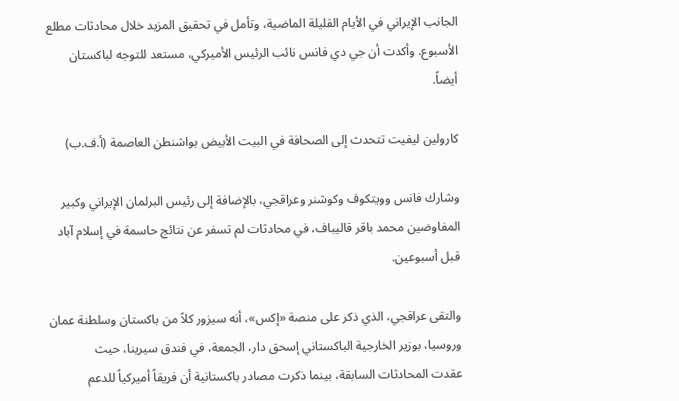الجانب الإيراني في الأيام القليلة الماضية، وتأمل ‌في تحقيق المزيد خلال محادثات مطلع الأسبوع. وأكدت أن جي دي فانس نائب الرئيس الأميركي، ‌مستعد للتوجه لباكستان أيضاً.

كارولين ليفيت تتحدث إلى الصحافة في البيت الأبيض بواشنطن العاصمة (أ.ف.ب)

وشارك فانس وويتكوف وكوشنر وعراقجي، بالإضافة إلى رئيس البرلمان الإيراني وكبير المفاوضين محمد باقر قاليباف، في محادثات لم تسفر عن نتائج حاسمة في إسلام آباد قبل أسبوعين.

والتقى عراقجي، الذي ذكر على منصة «إكس»، أنه سيزور كلاً من باكستان وسلطنة عمان وروسيا، بوزير الخارجية الباكستاني إسحق دار، الجمعة، في فندق سيرينا، حيث عقدت ‌المحادثات السابقة، بينما ذكرت مصادر باكستانية أن فريقاً أميركياً للدعم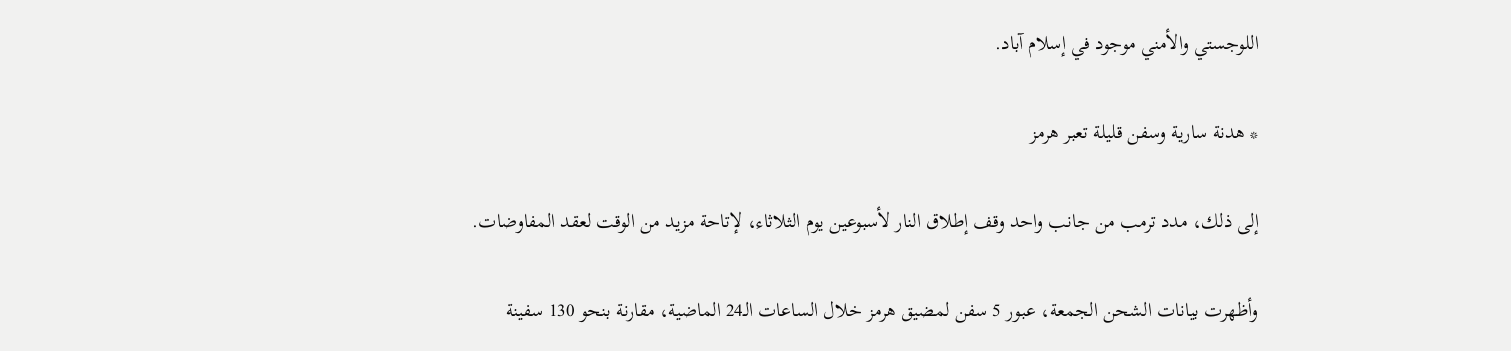اللوجستي والأمني موجود في إسلام آباد.

* هدنة سارية وسفن قليلة تعبر هرمز

إلى ذلك، مدد ترمب من جانب واحد وقف إطلاق النار لأسبوعين يوم الثلاثاء، لإتاحة مزيد من الوقت لعقد المفاوضات.

وأظهرت بيانات الشحن الجمعة، عبور 5 سفن لمضيق هرمز خلال الساعات الـ24 الماضية، مقارنة بنحو 130 سفينة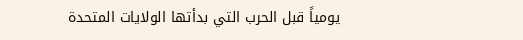يومياً قبل الحرب التي بدأتها الولايات المتحدة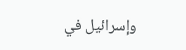وإسرائيل في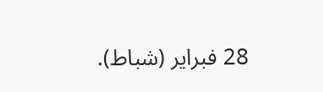28 فبراير (شباط).